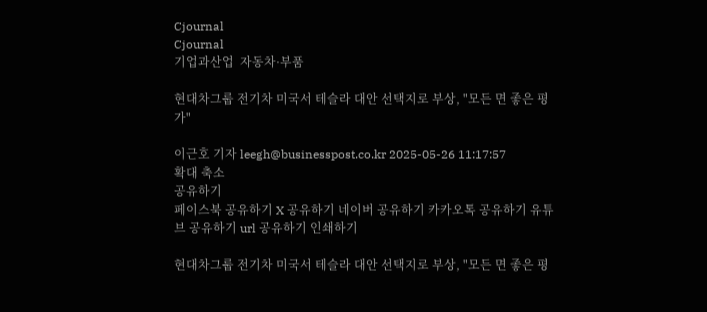Cjournal
Cjournal
기업과산업  자동차·부품

현대차그룹 전기차 미국서 테슬라 대안 선택지로 부상, "모든 면 좋은 평가"

이근호 기자 leegh@businesspost.co.kr 2025-05-26 11:17:57
확대 축소
공유하기
페이스북 공유하기 X 공유하기 네이버 공유하기 카카오톡 공유하기 유튜브 공유하기 url 공유하기 인쇄하기

현대차그룹 전기차 미국서 테슬라 대안 선택지로 부상, "모든 면 좋은 평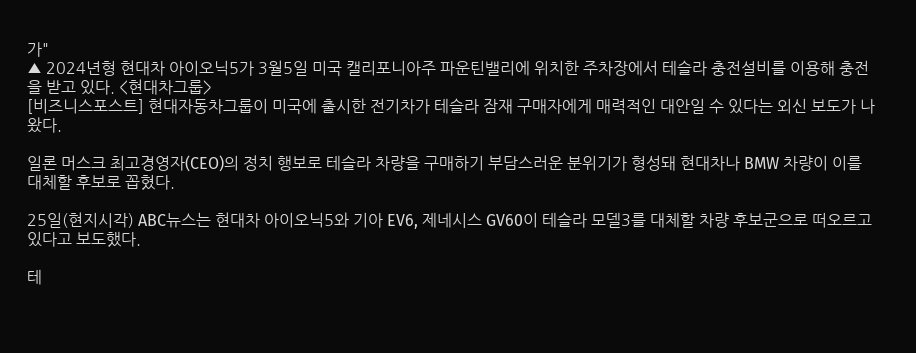가"
▲ 2024년형 현대차 아이오닉5가 3월5일 미국 캘리포니아주 파운틴밸리에 위치한 주차장에서 테슬라 충전설비를 이용해 충전을 받고 있다. <현대차그룹>
[비즈니스포스트] 현대자동차그룹이 미국에 출시한 전기차가 테슬라 잠재 구매자에게 매력적인 대안일 수 있다는 외신 보도가 나왔다.

일론 머스크 최고경영자(CEO)의 정치 행보로 테슬라 차량을 구매하기 부담스러운 분위기가 형성돼 현대차나 BMW 차량이 이를 대체할 후보로 꼽혔다.

25일(현지시각) ABC뉴스는 현대차 아이오닉5와 기아 EV6, 제네시스 GV60이 테슬라 모델3를 대체할 차량 후보군으로 떠오르고 있다고 보도했다.

테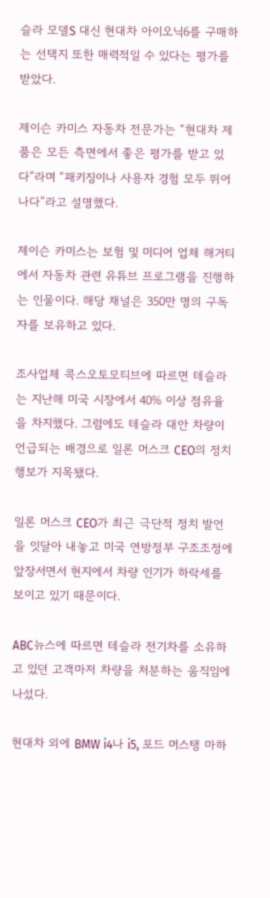슬라 모델S 대신 현대차 아이오닉6를 구매하는 선택지 또한 매력적일 수 있다는 평가를 받았다.

제이슨 카미스 자동차 전문가는 “현대차 제품은 모든 측면에서 좋은 평가를 받고 있다”라며 “패키징이나 사용자 경험 모두 뛰어나다”라고 설명했다.

제이슨 카미스는 보험 및 미디어 업체 해거티에서 자동차 관련 유튜브 프로그램을 진행하는 인물이다. 해당 채널은 350만 명의 구독자를 보유하고 있다.

조사업체 콕스오토모티브에 따르면 테슬라는 지난해 미국 시장에서 40% 이상 점유율을 차지했다. 그럼에도 테슬라 대안 차량이 언급되는 배경으로 일론 머스크 CEO의 정치 행보가 지목됐다.

일론 머스크 CEO가 최근 극단적 정치 발언을 잇달아 내놓고 미국 연방정부 구조조정에 앞장서면서 현지에서 차량 인기가 하락세를 보이고 있기 때문이다.

ABC뉴스에 따르면 테슬라 전기차를 소유하고 있던 고객마저 차량을 처분하는 움직임에 나섰다.

현대차 외에 BMW i4나 i5, 포드 머스탱 마하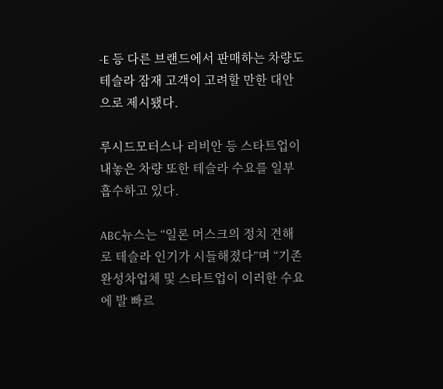-E 등 다른 브랜드에서 판매하는 차량도 테슬라 잠재 고객이 고려할 만한 대안으로 제시됐다.

루시드모터스나 리비안 등 스타트업이 내놓은 차량 또한 테슬라 수요를 일부 흡수하고 있다.

ABC뉴스는 “일론 머스크의 정치 견해로 테슬라 인기가 시들해졌다”며 “기존 완성차업체 및 스타트업이 이러한 수요에 발 빠르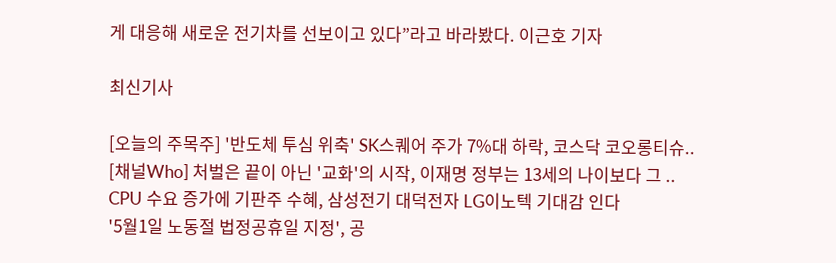게 대응해 새로운 전기차를 선보이고 있다”라고 바라봤다. 이근호 기자

최신기사

[오늘의 주목주] '반도체 투심 위축' SK스퀘어 주가 7%대 하락, 코스닥 코오롱티슈..
[채널Who] 처벌은 끝이 아닌 '교화'의 시작, 이재명 정부는 13세의 나이보다 그 ..
CPU 수요 증가에 기판주 수혜, 삼성전기 대덕전자 LG이노텍 기대감 인다
'5월1일 노동절 법정공휴일 지정', 공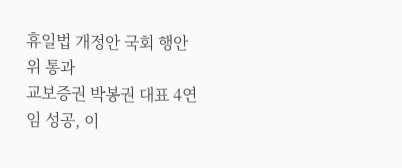휴일법 개정안 국회 행안위 통과
교보증권 박봉권 대표 4연임 성공, 이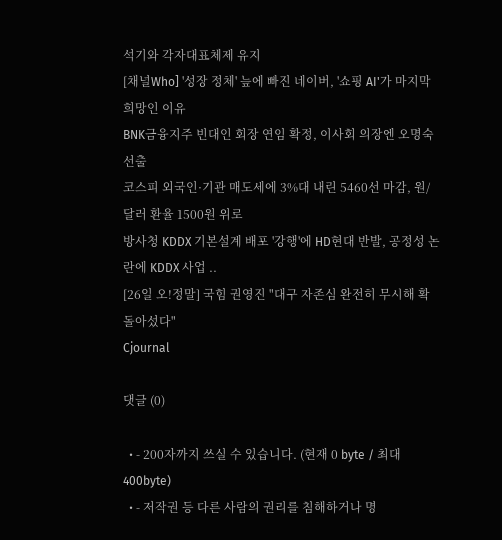석기와 각자대표체제 유지
[채널Who] '성장 정체' 늪에 빠진 네이버, '쇼핑 AI'가 마지막 희망인 이유
BNK금융지주 빈대인 회장 연임 확정, 이사회 의장엔 오명숙 선출
코스피 외국인·기관 매도세에 3%대 내린 5460선 마감, 원/달러 환율 1500원 위로
방사청 KDDX 기본설계 배포 '강행'에 HD현대 반발, 공정성 논란에 KDDX 사업 ..
[26일 오!정말] 국힘 권영진 "대구 자존심 완전히 무시해 확 돌아섰다"
Cjournal

댓글 (0)

  • - 200자까지 쓰실 수 있습니다. (현재 0 byte / 최대 400byte)
  • - 저작권 등 다른 사람의 권리를 침해하거나 명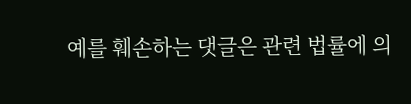예를 훼손하는 댓글은 관련 법률에 의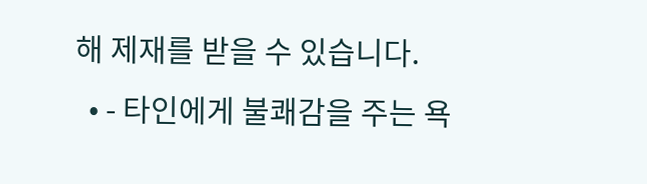해 제재를 받을 수 있습니다.
  • - 타인에게 불쾌감을 주는 욕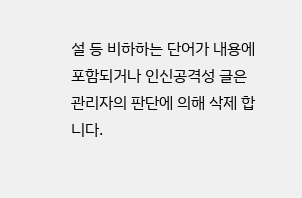설 등 비하하는 단어가 내용에 포함되거나 인신공격성 글은 관리자의 판단에 의해 삭제 합니다.